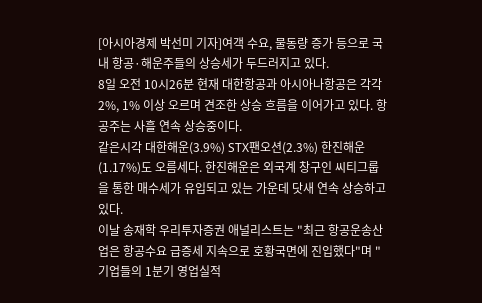[아시아경제 박선미 기자]여객 수요, 물동량 증가 등으로 국내 항공·해운주들의 상승세가 두드러지고 있다.
8일 오전 10시26분 현재 대한항공과 아시아나항공은 각각 2%, 1% 이상 오르며 견조한 상승 흐름을 이어가고 있다. 항공주는 사흘 연속 상승중이다.
같은시각 대한해운(3.9%) STX팬오션(2.3%) 한진해운(1.17%)도 오름세다. 한진해운은 외국계 창구인 씨티그룹을 통한 매수세가 유입되고 있는 가운데 닷새 연속 상승하고 있다.
이날 송재학 우리투자증권 애널리스트는 "최근 항공운송산업은 항공수요 급증세 지속으로 호황국면에 진입했다"며 "기업들의 1분기 영업실적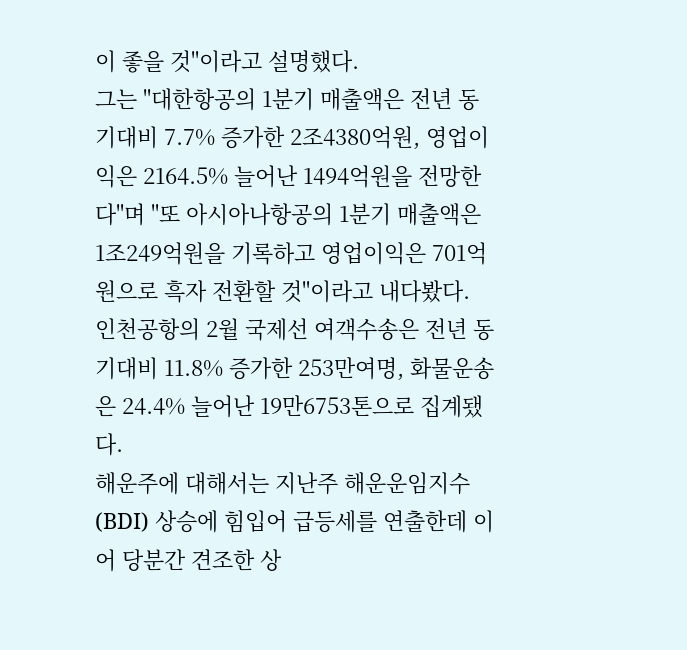이 좋을 것"이라고 설명했다.
그는 "대한항공의 1분기 매출액은 전년 동기대비 7.7% 증가한 2조4380억원, 영업이익은 2164.5% 늘어난 1494억원을 전망한다"며 "또 아시아나항공의 1분기 매출액은 1조249억원을 기록하고 영업이익은 701억원으로 흑자 전환할 것"이라고 내다봤다.
인천공항의 2월 국제선 여객수송은 전년 동기대비 11.8% 증가한 253만여명, 화물운송은 24.4% 늘어난 19만6753톤으로 집계됐다.
해운주에 대해서는 지난주 해운운임지수(BDI) 상승에 힘입어 급등세를 연출한데 이어 당분간 견조한 상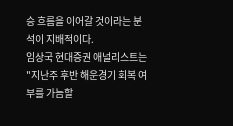승 흐름을 이어갈 것이라는 분석이 지배적이다.
임상국 현대증권 애널리스트는 "지난주 후반 해운경기 회복 여부를 가늠할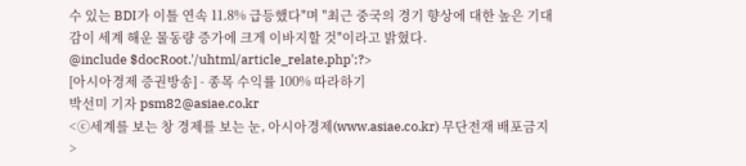수 있는 BDI가 이틀 연속 11.8% 급등했다"며 "최근 중국의 경기 향상에 대한 높은 기대감이 세계 해운 물동량 증가에 크게 이바지할 것"이라고 밝혔다.
@include $docRoot.'/uhtml/article_relate.php';?>
[아시아경제 증권방송] - 종목 수익률 100% 따라하기
박선미 기자 psm82@asiae.co.kr
<ⓒ세계를 보는 창 경제를 보는 눈, 아시아경제(www.asiae.co.kr) 무단전재 배포금지>